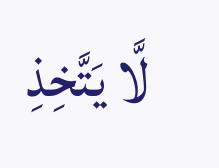لَّا يَتَّخِذِ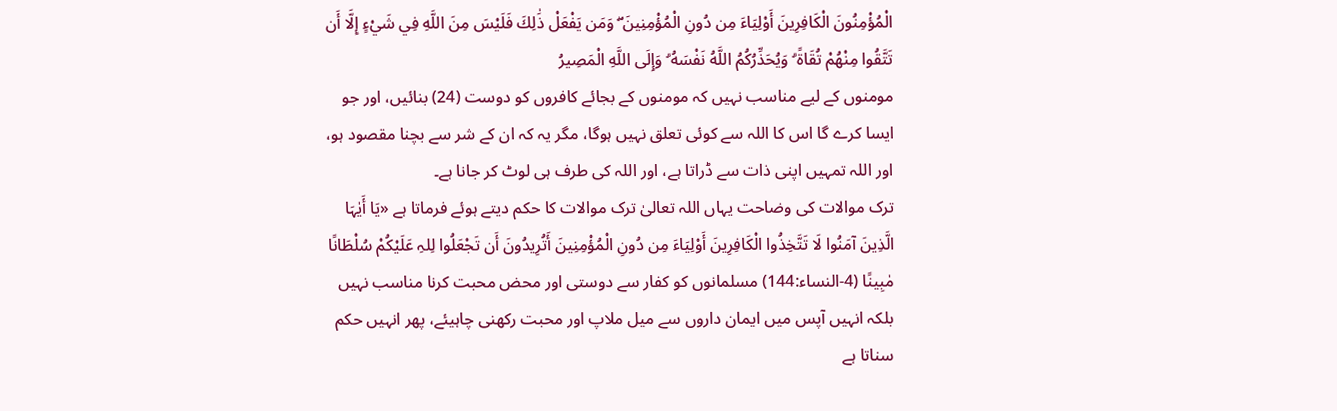الْمُؤْمِنُونَ الْكَافِرِينَ أَوْلِيَاءَ مِن دُونِ الْمُؤْمِنِينَ ۖ وَمَن يَفْعَلْ ذَٰلِكَ فَلَيْسَ مِنَ اللَّهِ فِي شَيْءٍ إِلَّا أَن تَتَّقُوا مِنْهُمْ تُقَاةً ۗ وَيُحَذِّرُكُمُ اللَّهُ نَفْسَهُ ۗ وَإِلَى اللَّهِ الْمَصِيرُ
مومنوں کے لیے مناسب نہیں کہ مومنوں کے بجائے کافروں کو دوست (24) بنائیں، اور جو ایسا کرے گا اس کا اللہ سے کوئی تعلق نہیں ہوگا، مگر یہ کہ ان کے شر سے بچنا مقصود ہو، اور اللہ تمہیں اپنی ذات سے ڈراتا ہے، اور اللہ کی طرف ہی لوٹ کر جانا ہے۔
ترک موالات کی وضاحت یہاں اللہ تعالیٰ ترک موالات کا حکم دیتے ہوئے فرماتا ہے «یَا أَیٰہَا الَّذِینَ آمَنُوا لَا تَتَّخِذُوا الْکَافِرِینَ أَوْلِیَاءَ مِن دُونِ الْمُؤْمِنِینَ أَتُرِیدُونَ أَن تَجْعَلُوا لِلہِ عَلَیْکُمْ سُلْطَانًا مٰبِینًا (4-النساء:144) مسلمانوں کو کفار سے دوستی اور محض محبت کرنا مناسب نہیں بلکہ انہیں آپس میں ایمان داروں سے میل ملاپ اور محبت رکھنی چاہیئے، پھر انہیں حکم سناتا ہے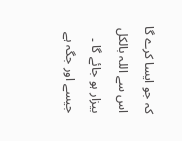کہ جو ایسا کرے گا اس سے اللہ بالکل بیزار ہو جائے گا ۔ جیسے اور جگہ ہے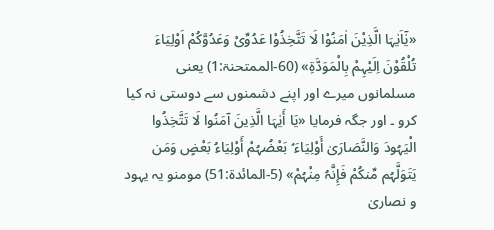«یٰٓاَیٰہَا الَّذِیْنَ اٰمَنُوْا لَا تَتَّخِذُوْا عَدُوِّیْ وَعَدُوَّکُمْ اَوْلِیَاءَ تُلْقُوْنَ اِلَیْہِمْ بِالْمَوَدَّۃِ» (60-الممتحنۃ:1) یعنی مسلمانوں میرے اور اپنے دشمنوں سے دوستی نہ کیا کرو ۔ اور جگہ فرمایا «یَا أَیٰہَا الَّذِینَ آمَنُوا لَا تَتَّخِذُوا الْیَہُودَ وَالنَّصَارَیٰ أَوْلِیَاءَ ۘ بَعْضُہُمْ أَوْلِیَاءُ بَعْضٍ وَمَن یَتَوَلَّہُم مِّنکُمْ فَإِنَّہُ مِنْہُمْ» (5-المائدۃ:51) مومنو یہ یہود و نصاریٰ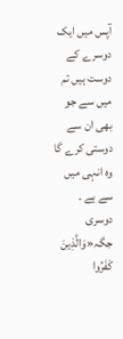آپس میں ایک دوسرے کے دوست ہیں تم میں سے جو بھی ان سے دوستی کرے گا وہ انہی میں سے ہے ۔ دوسری جگہ«وَالَّذِینَ کَفَرُوا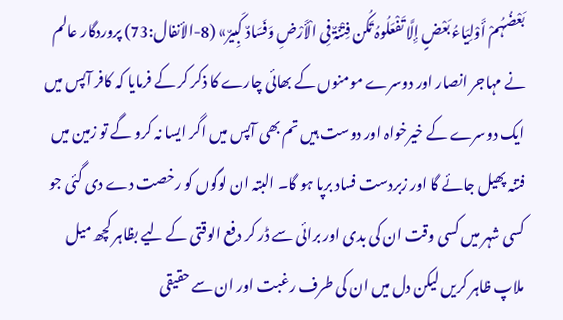بَعْضُہُمْ أَوْلِیَاءُ بَعْضٍ إِلَّا تَفْعَلُوہُ تَکُن فِتْنَۃٌ فِی الْأَرْضِ وَفَسَادٌ کَبِیرٌ» (8-الأنفال:73) پروردگار عالم نے مہاجر انصار اور دوسرے مومنوں کے بھائی چارے کا ذکر کر کے فرمایا کہ کافر آپس میں ایک دوسرے کے خیرخواہ اور دوست ہیں تم بھی آپس میں اگر ایسا نہ کرو گے تو زمین میں فتنہ پھیل جائے گا اور زبردست فساد برپا ہو گا۔ البتہ ان لوگوں کو رخصت دے دی گئی جو کسی شہر میں کسی وقت ان کی بدی اور برائی سے ڈر کر دفع الوقتی کے لیے بظاہر کچھ میل ملاپ ظاہر کریں لیکن دل میں ان کی طرف رغبت اور ان سے حقیقی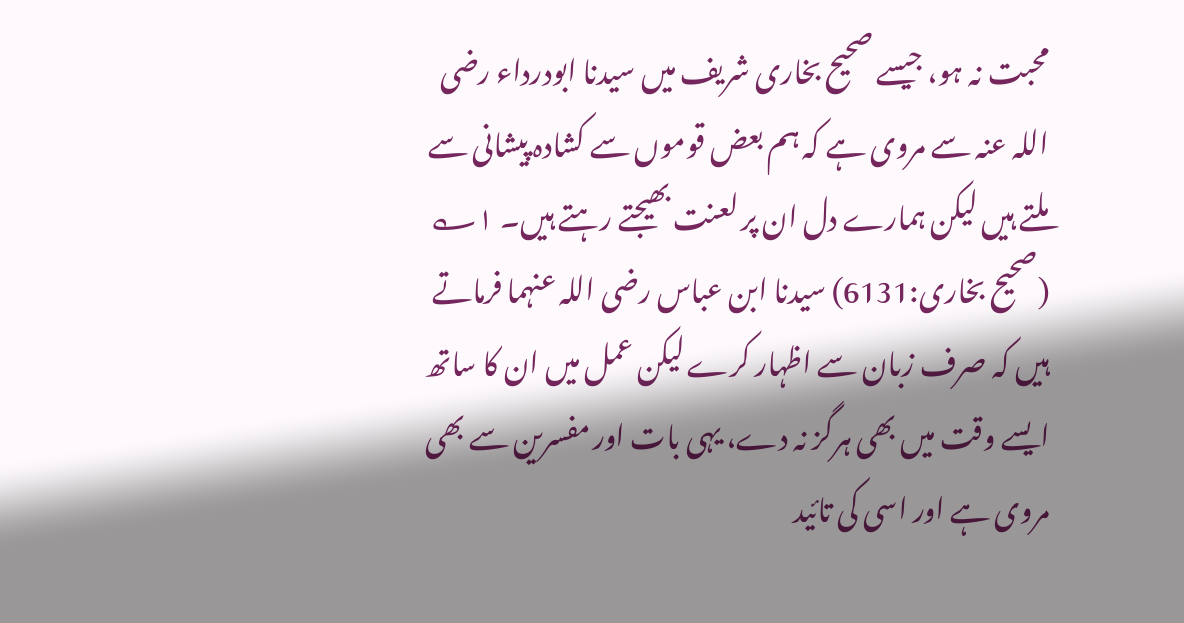محبت نہ ہو، جیسے صحیح بخاری شریف میں سیدنا ابودرداء رضی اللہ عنہ سے مروی ہے کہ ہم بعض قوموں سے کشادہ پیشانی سے ملتے ہیں لیکن ہمارے دل ان پر لعنت بھیجتے رہتے ہیں۔ ۱؎ (صحیح بخاری:6131) سیدنا ابن عباس رضی اللہ عنہما فرماتے ہیں کہ صرف زبان سے اظہار کرے لیکن عمل میں ان کا ساتھ ایسے وقت میں بھی ہرگز نہ دے، یہی بات اور مفسرین سے بھی مروی ہے اور اسی کی تائید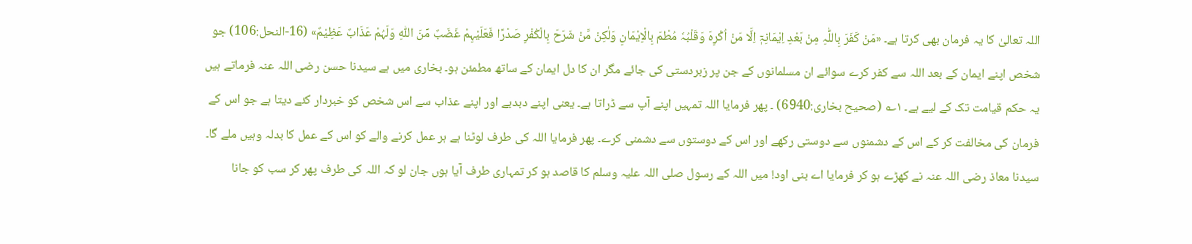اللہ تعالیٰ کا یہ فرمان بھی کرتا ہے۔ «مَنْ کَفَرَ بِاللّٰہِ مِنْ بَعْدِ اِیْمَانِہٖٓ اِلَّا مَنْ اُکْرِہَ وَقَلْبُہٗ مُطْمَ بِالْاِیْمَانِ وَلٰکِنْ مَّنْ شَرَحَ بِالْکُفْرِ صَدْرًا فَعَلَیْہِمْ غَضَبٌ مِّنَ اللّٰہِ وَلَہُمْ عَذَابٌ عَظِیْمٌ» (16-النحل:106) جو شخص اپنے ایمان کے بعد اللہ سے کفر کرے سوائے ان مسلمانوں کے جن پر زبردستی کی جائے مگر ان کا دل ایمان کے ساتھ مطمئن ہو۔ بخاری میں ہے سیدنا حسن رضی اللہ عنہ فرماتے ہیں یہ حکم قیامت تک کے لیے ہے۔ ۱؎ (صحیح بخاری:6940) ۔ پھر فرمایا اللہ تمہیں اپنے آپ سے ڈراتا ہے۔ یعنی اپنے دبدبے اور اپنے عذاب سے اس شخص کو خبردار کئے دیتا ہے جو اس کے فرمان کی مخالفت کر کے اس کے دشمنوں سے دوستی رکھے اور اس کے دوستوں سے دشمنی کرے۔ پھر فرمایا اللہ کی طرف لوٹنا ہے ہر عمل کرنے والے کو اس کے عمل کا بدلہ وہیں ملے گا۔ سیدنا معاذ رضی اللہ عنہ نے کھڑے ہو کر فرمایا اے بنی اود! میں اللہ کے رسول صلی اللہ علیہ وسلم کا قاصد ہو کر تمہاری طرف آیا ہوں جان لو کہ اللہ کی طرف پھر کر سب کو جانا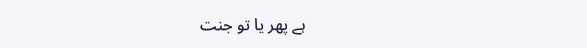ہے پھر یا تو جنت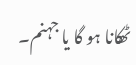ٹھکانا ہو گا یا جہنم۔